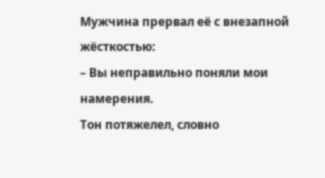Мужчина прервал её с внезапной жёсткостью:
– Вы неправильно поняли мои намерения.
Тон потяжелел, словно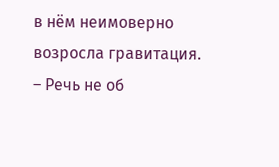в нём неимоверно возросла гравитация.
– Речь не об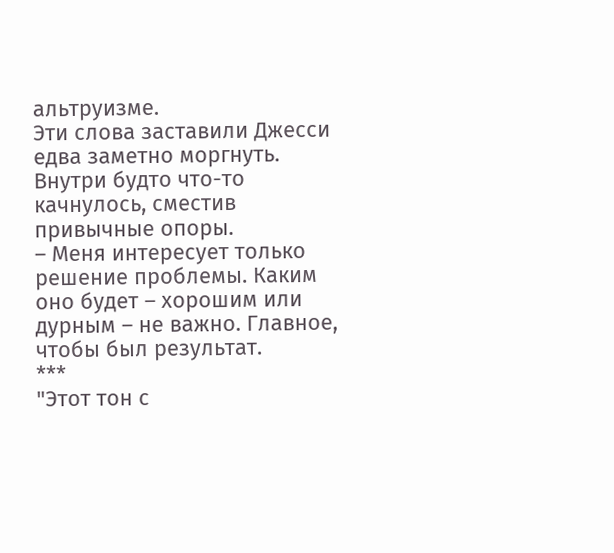альтруизме.
Эти слова заставили Джесси едва заметно моргнуть. Внутри будто что-то качнулось, сместив привычные опоры.
– Меня интересует только решение проблемы. Каким оно будет – хорошим или дурным – не важно. Главное, чтобы был результат.
***
"Этот тон с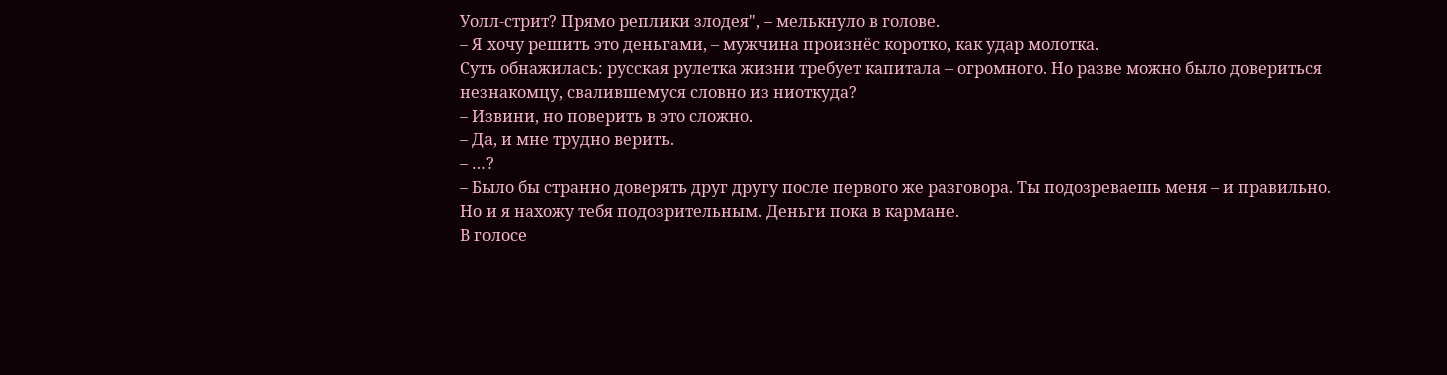Уолл-стрит? Прямо реплики злодея", – мелькнуло в голове.
– Я хочу решить это деньгами, – мужчина произнёс коротко, как удар молотка.
Суть обнажилась: русская рулетка жизни требует капитала – огромного. Но разве можно было довериться незнакомцу, свалившемуся словно из ниоткуда?
– Извини, но поверить в это сложно.
– Да, и мне трудно верить.
– …?
– Было бы странно доверять друг другу после первого же разговора. Ты подозреваешь меня – и правильно. Но и я нахожу тебя подозрительным. Деньги пока в кармане.
В голосе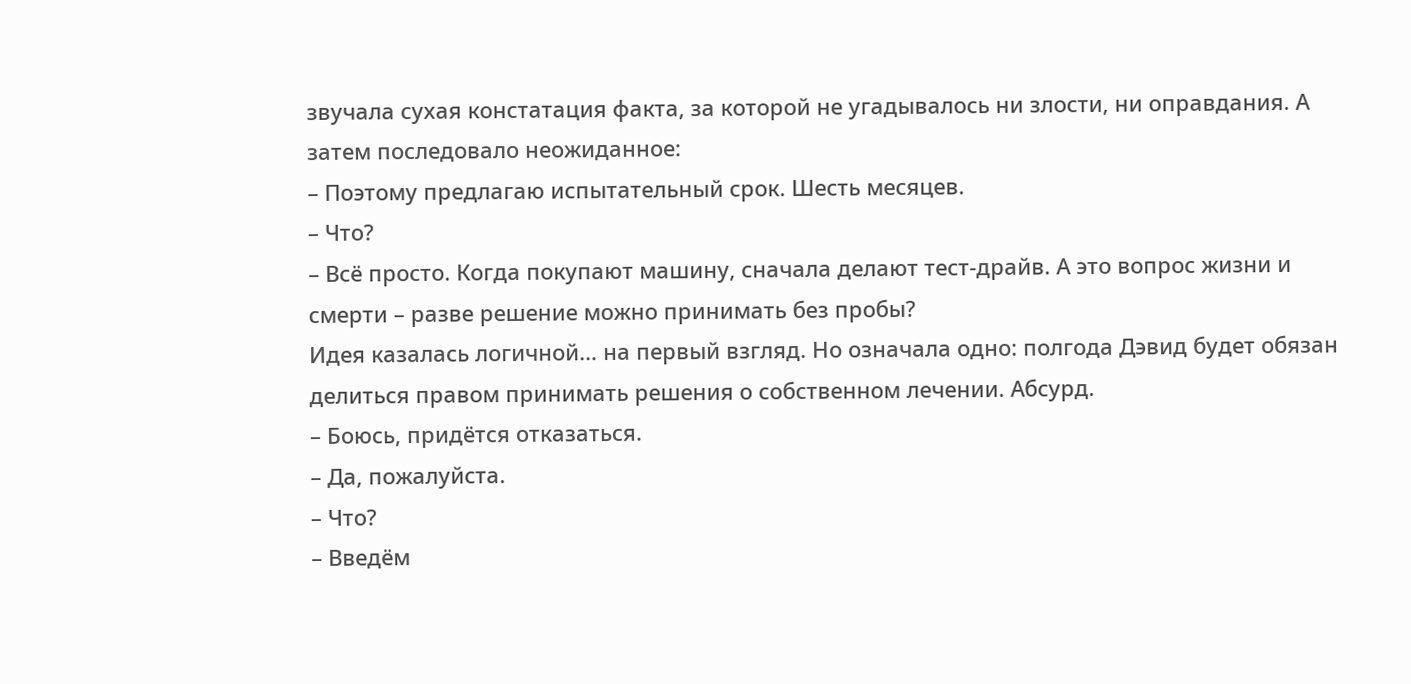звучала сухая констатация факта, за которой не угадывалось ни злости, ни оправдания. А затем последовало неожиданное:
– Поэтому предлагаю испытательный срок. Шесть месяцев.
– Что?
– Всё просто. Когда покупают машину, сначала делают тест-драйв. А это вопрос жизни и смерти – разве решение можно принимать без пробы?
Идея казалась логичной… на первый взгляд. Но означала одно: полгода Дэвид будет обязан делиться правом принимать решения о собственном лечении. Абсурд.
– Боюсь, придётся отказаться.
– Да, пожалуйста.
– Что?
– Введём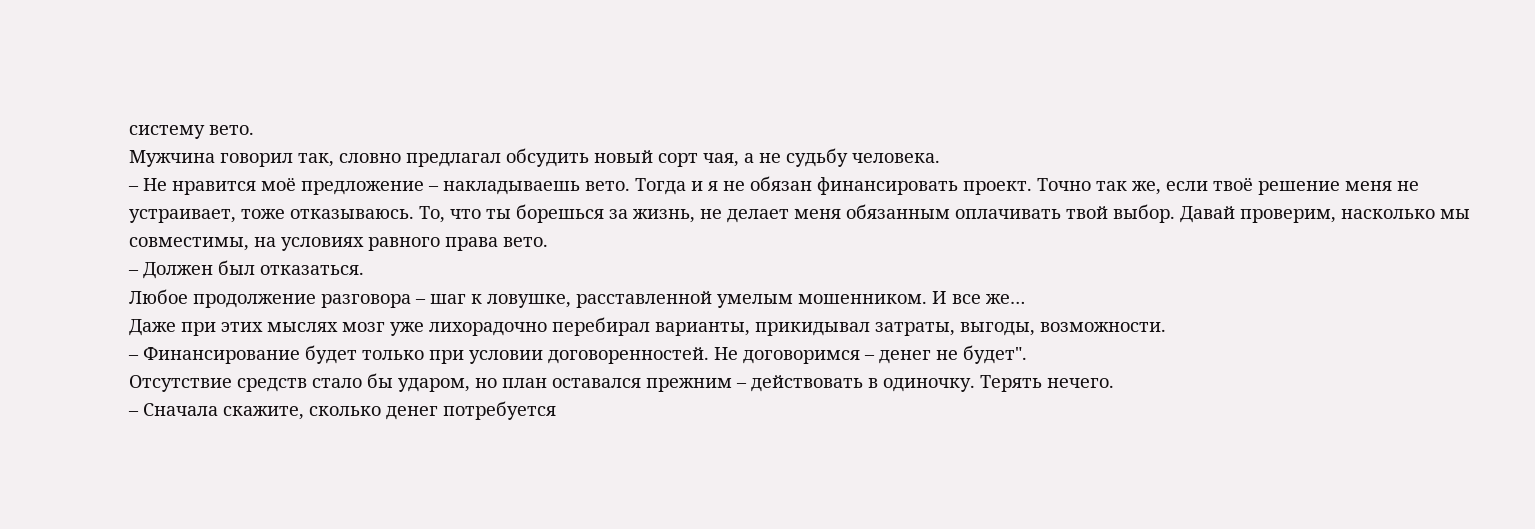систему вето.
Мужчина говорил так, словно предлагал обсудить новый сорт чая, а не судьбу человека.
– Не нравится моё предложение – накладываешь вето. Тогда и я не обязан финансировать проект. Точно так же, если твоё решение меня не устраивает, тоже отказываюсь. То, что ты борешься за жизнь, не делает меня обязанным оплачивать твой выбор. Давай проверим, насколько мы совместимы, на условиях равного права вето.
– Должен был отказаться.
Любое продолжение разговора – шаг к ловушке, расставленной умелым мошенником. И все же…
Даже при этих мыслях мозг уже лихорадочно перебирал варианты, прикидывал затраты, выгоды, возможности.
– Финансирование будет только при условии договоренностей. Не договоримся – денег не будет".
Отсутствие средств стало бы ударом, но план оставался прежним – действовать в одиночку. Терять нечего.
– Сначала скажите, сколько денег потребуется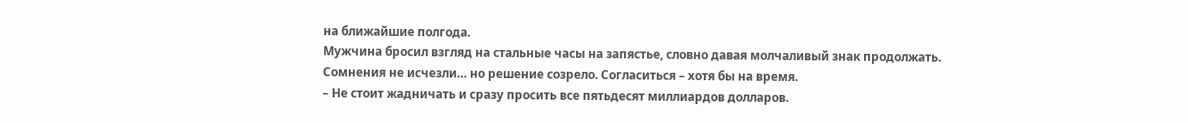на ближайшие полгода.
Мужчина бросил взгляд на стальные часы на запястье, словно давая молчаливый знак продолжать.
Сомнения не исчезли… но решение созрело. Согласиться – хотя бы на время.
– Не стоит жадничать и сразу просить все пятьдесят миллиардов долларов.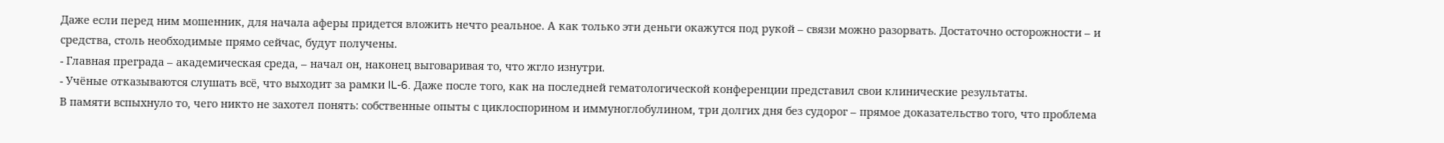Даже если перед ним мошенник, для начала аферы придется вложить нечто реальное. А как только эти деньги окажутся под рукой – связи можно разорвать. Достаточно осторожности – и средства, столь необходимые прямо сейчас, будут получены.
- Главная преграда – академическая среда, – начал он, наконец выговаривая то, что жгло изнутри.
- Учёные отказываются слушать всё, что выходит за рамки IL-6. Даже после того, как на последней гематологической конференции представил свои клинические результаты.
В памяти вспыхнуло то, чего никто не захотел понять: собственные опыты с циклоспорином и иммуноглобулином, три долгих дня без судорог – прямое доказательство того, что проблема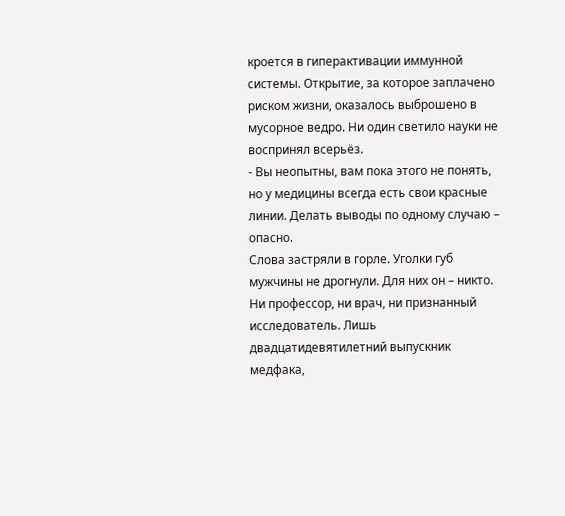кроется в гиперактивации иммунной системы. Открытие, за которое заплачено риском жизни, оказалось выброшено в мусорное ведро. Ни один светило науки не воспринял всерьёз.
- Вы неопытны, вам пока этого не понять, но у медицины всегда есть свои красные линии. Делать выводы по одному случаю – опасно.
Слова застряли в горле. Уголки губ мужчины не дрогнули. Для них он – никто. Ни профессор, ни врач, ни признанный исследователь. Лишь двадцатидевятилетний выпускник медфака,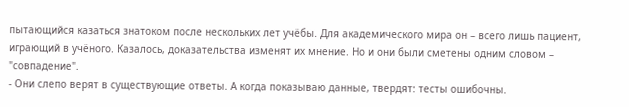пытающийся казаться знатоком после нескольких лет учёбы. Для академического мира он – всего лишь пациент, играющий в учёного. Казалось, доказательства изменят их мнение. Но и они были сметены одним словом – "совпадение".
- Они слепо верят в существующие ответы. А когда показываю данные, твердят: тесты ошибочны.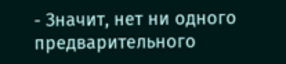- Значит, нет ни одного предварительного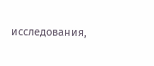исследования,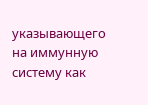указывающего на иммунную систему как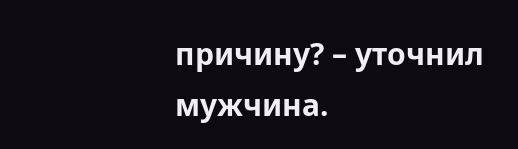причину? – уточнил мужчина.